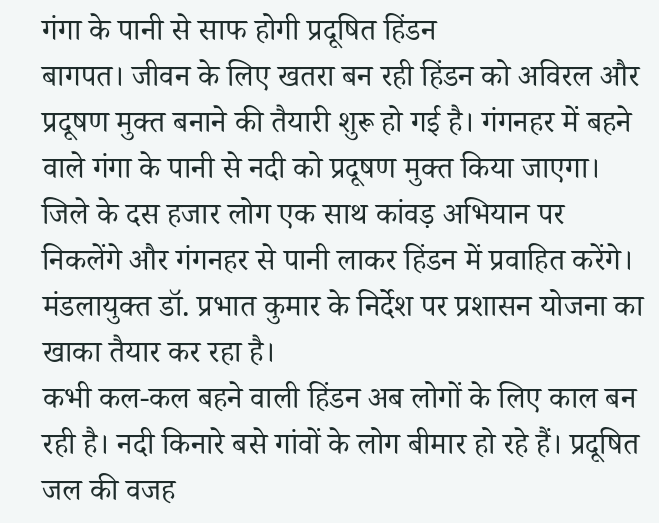गंगा के पानी से साफ होगी प्रदूषित हिंडन
बागपत। जीवन के लिए खतरा बन रही हिंडन को अविरल और प्रदूषण मुक्त बनाने की तैयारी शुरू हो गई है। गंगनहर में बहने वाले गंगा के पानी से नदी को प्रदूषण मुक्त किया जाएगा। जिले के दस हजार लोग एक साथ कांवड़ अभियान पर निकलेंगे और गंगनहर से पानी लाकर हिंडन में प्रवाहित करेंगे। मंडलायुक्त डॉ. प्रभात कुमार के निर्देश पर प्रशासन योजना का खाका तैयार कर रहा है।
कभी कल-कल बहने वाली हिंडन अब लोगों के लिए काल बन रही है। नदी किनारे बसे गांवों के लोग बीमार हो रहे हैं। प्रदूषित जल की वजह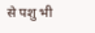से पशु भी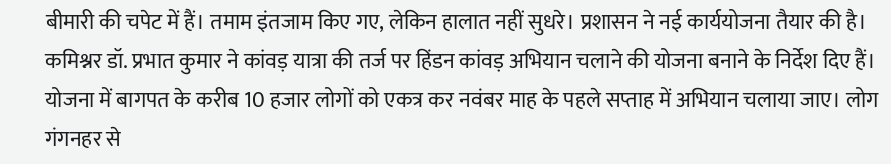बीमारी की चपेट में हैं। तमाम इंतजाम किए गए, लेकिन हालात नहीं सुधरे। प्रशासन ने नई कार्ययोजना तैयार की है। कमिश्नर डॉ. प्रभात कुमार ने कांवड़ यात्रा की तर्ज पर हिंडन कांवड़ अभियान चलाने की योजना बनाने के निर्देश दिए हैं। योजना में बागपत के करीब 10 हजार लोगों को एकत्र कर नवंबर माह के पहले सप्ताह में अभियान चलाया जाए। लोग गंगनहर से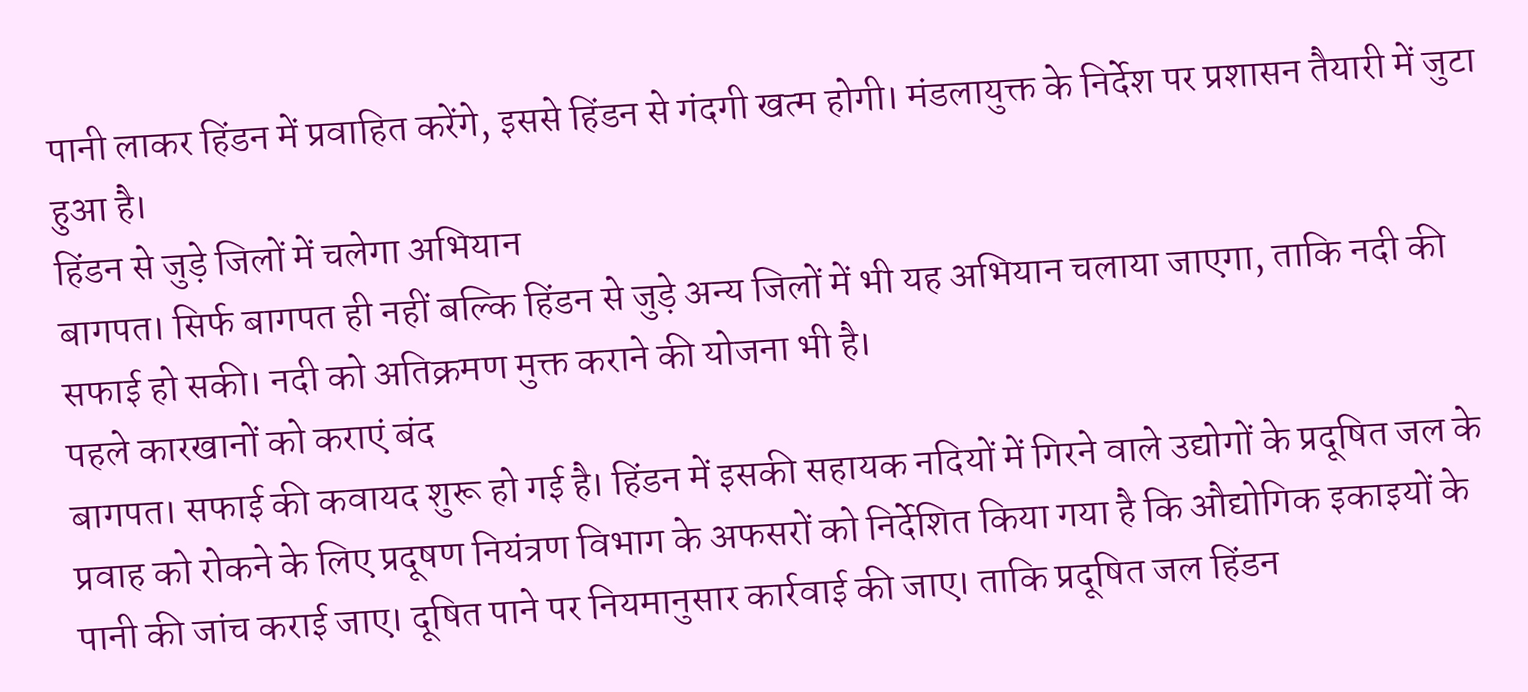पानी लाकर हिंडन में प्रवाहित करेंगे, इससे हिंडन से गंदगी खत्म होगी। मंडलायुक्त के निर्देश पर प्रशासन तैयारी में जुटा हुआ है।
हिंडन से जुड़े जिलों में चलेगा अभियान
बागपत। सिर्फ बागपत ही नहीं बल्कि हिंडन से जुड़े अन्य जिलों में भी यह अभियान चलाया जाएगा, ताकि नदी की सफाई हो सकी। नदी को अतिक्रमण मुक्त कराने की योजना भी है।
पहले कारखानों को कराएं बंद
बागपत। सफाई की कवायद शुरू हो गई है। हिंडन में इसकी सहायक नदियों में गिरने वाले उद्योगों के प्रदूषित जल के प्रवाह को रोकने के लिए प्रदूषण नियंत्रण विभाग के अफसरों को निर्देशित किया गया है कि औद्योगिक इकाइयों के पानी की जांच कराई जाए। दूषित पाने पर नियमानुसार कार्रवाई की जाए। ताकि प्रदूषित जल हिंडन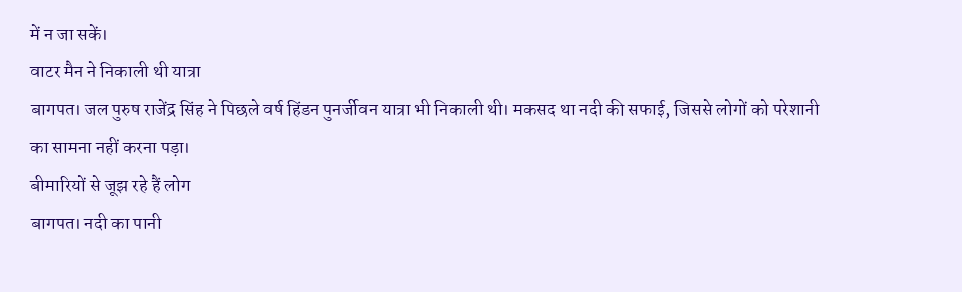में न जा सकें।
वाटर मैन ने निकाली थी यात्रा
बागपत। जल पुरुष राजेंद्र सिंह ने पिछले वर्ष हिंडन पुनर्जीवन यात्रा भी निकाली थी। मकसद था नदी की सफाई, जिससे लोगों को परेशानी का सामना नहीं करना पड़ा।
बीमारियों से जूझ रहे हैं लोग
बागपत। नदी का पानी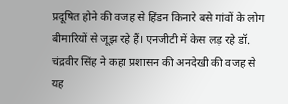प्रदूषित होने की वजह से हिंडन किनारे बसे गांवों के लोग बीमारियों से जूझ रहे हैं। एनजीटी में केस लड़ रहे डॉ. चंद्रवीर सिंह ने कहा प्रशासन की अनदेखी की वजह से यह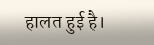हालत हुई है।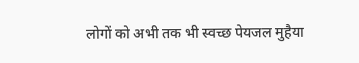लोगों को अभी तक भी स्वच्छ पेयजल मुहैया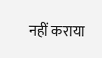नहीं कराया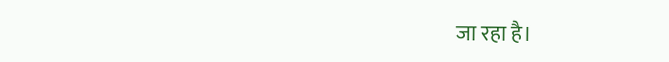जा रहा है।